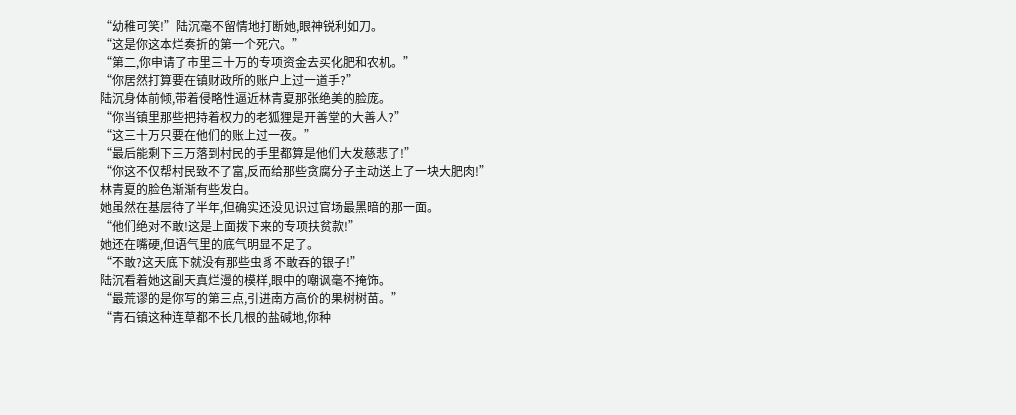“幼稚可笑!”陆沉毫不留情地打断她,眼神锐利如刀。
“这是你这本烂奏折的第一个死穴。”
“第二,你申请了市里三十万的专项资金去买化肥和农机。”
“你居然打算要在镇财政所的账户上过一道手?”
陆沉身体前倾,带着侵略性逼近林青夏那张绝美的脸庞。
“你当镇里那些把持着权力的老狐狸是开善堂的大善人?”
“这三十万只要在他们的账上过一夜。”
“最后能剩下三万落到村民的手里都算是他们大发慈悲了!”
“你这不仅帮村民致不了富,反而给那些贪腐分子主动送上了一块大肥肉!”
林青夏的脸色渐渐有些发白。
她虽然在基层待了半年,但确实还没见识过官场最黑暗的那一面。
“他们绝对不敢!这是上面拨下来的专项扶贫款!”
她还在嘴硬,但语气里的底气明显不足了。
“不敢?这天底下就没有那些虫豸不敢吞的银子!”
陆沉看着她这副天真烂漫的模样,眼中的嘲讽毫不掩饰。
“最荒谬的是你写的第三点,引进南方高价的果树树苗。”
“青石镇这种连草都不长几根的盐碱地,你种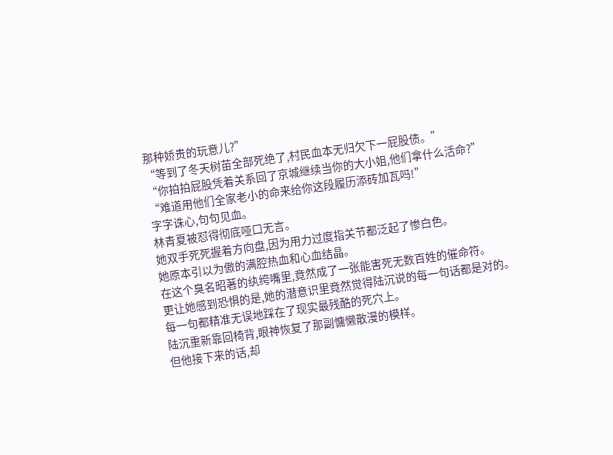那种娇贵的玩意儿?”
“等到了冬天树苗全部死绝了,村民血本无归欠下一屁股债。”
“你拍拍屁股凭着关系回了京城继续当你的大小姐,他们拿什么活命?”
“难道用他们全家老小的命来给你这段履历添砖加瓦吗!”
字字诛心,句句见血。
林青夏被怼得彻底哑口无言。
她双手死死握着方向盘,因为用力过度指关节都泛起了惨白色。
她原本引以为傲的满腔热血和心血结晶。
在这个臭名昭著的纨绔嘴里,竟然成了一张能害死无数百姓的催命符。
更让她感到恐惧的是,她的潜意识里竟然觉得陆沉说的每一句话都是对的。
每一句都精准无误地踩在了现实最残酷的死穴上。
陆沉重新靠回椅背,眼神恢复了那副慵懒散漫的模样。
但他接下来的话,却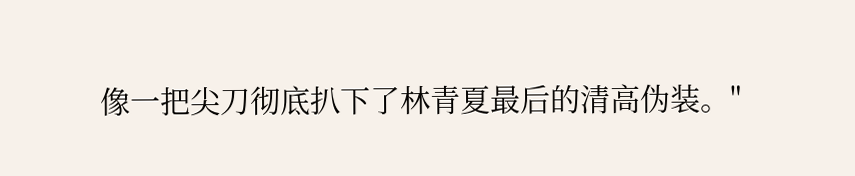像一把尖刀彻底扒下了林青夏最后的清高伪装。"